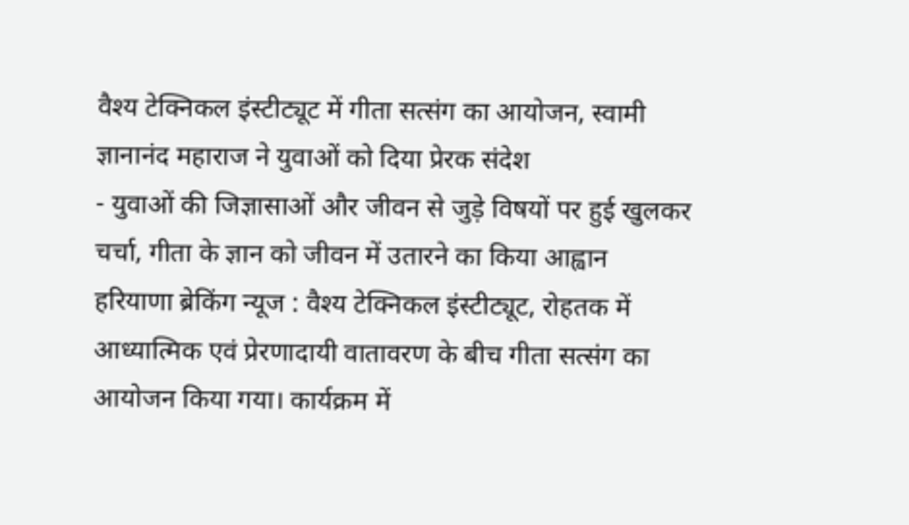वैश्य टेक्निकल इंस्टीट्यूट में गीता सत्संग का आयोजन, स्वामी ज्ञानानंद महाराज ने युवाओं को दिया प्रेरक संदेश
- युवाओं की जिज्ञासाओं और जीवन से जुड़े विषयों पर हुई खुलकर चर्चा, गीता के ज्ञान को जीवन में उतारने का किया आह्वान
हरियाणा ब्रेकिंग न्यूज : वैश्य टेक्निकल इंस्टीट्यूट, रोहतक में आध्यात्मिक एवं प्रेरणादायी वातावरण के बीच गीता सत्संग का आयोजन किया गया। कार्यक्रम में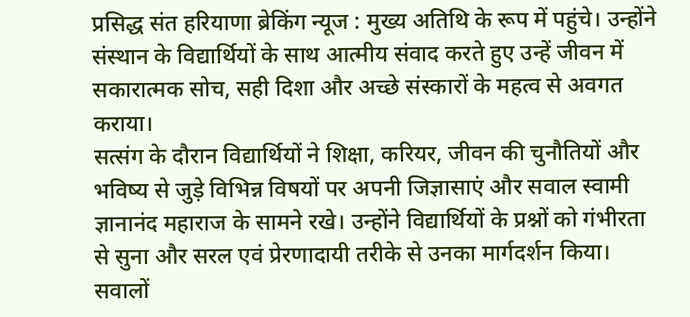प्रसिद्ध संत हरियाणा ब्रेकिंग न्यूज : मुख्य अतिथि के रूप में पहुंचे। उन्होंने संस्थान के विद्यार्थियों के साथ आत्मीय संवाद करते हुए उन्हें जीवन में सकारात्मक सोच, सही दिशा और अच्छे संस्कारों के महत्व से अवगत कराया।
सत्संग के दौरान विद्यार्थियों ने शिक्षा, करियर, जीवन की चुनौतियों और भविष्य से जुड़े विभिन्न विषयों पर अपनी जिज्ञासाएं और सवाल स्वामी ज्ञानानंद महाराज के सामने रखे। उन्होंने विद्यार्थियों के प्रश्नों को गंभीरता से सुना और सरल एवं प्रेरणादायी तरीके से उनका मार्गदर्शन किया।
सवालों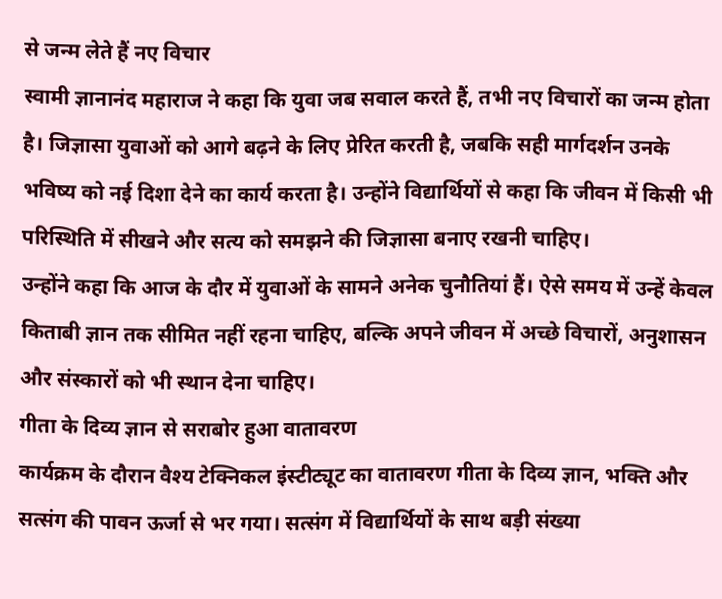से जन्म लेते हैं नए विचार
स्वामी ज्ञानानंद महाराज ने कहा कि युवा जब सवाल करते हैं, तभी नए विचारों का जन्म होता है। जिज्ञासा युवाओं को आगे बढ़ने के लिए प्रेरित करती है, जबकि सही मार्गदर्शन उनके भविष्य को नई दिशा देने का कार्य करता है। उन्होंने विद्यार्थियों से कहा कि जीवन में किसी भी परिस्थिति में सीखने और सत्य को समझने की जिज्ञासा बनाए रखनी चाहिए।
उन्होंने कहा कि आज के दौर में युवाओं के सामने अनेक चुनौतियां हैं। ऐसे समय में उन्हें केवल किताबी ज्ञान तक सीमित नहीं रहना चाहिए, बल्कि अपने जीवन में अच्छे विचारों, अनुशासन और संस्कारों को भी स्थान देना चाहिए।
गीता के दिव्य ज्ञान से सराबोर हुआ वातावरण
कार्यक्रम के दौरान वैश्य टेक्निकल इंस्टीट्यूट का वातावरण गीता के दिव्य ज्ञान, भक्ति और सत्संग की पावन ऊर्जा से भर गया। सत्संग में विद्यार्थियों के साथ बड़ी संख्या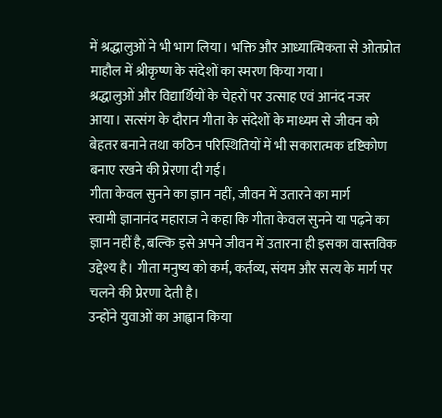में श्रद्धालुओं ने भी भाग लिया। भक्ति और आध्यात्मिकता से ओतप्रोत माहौल में श्रीकृष्ण के संदेशों का स्मरण किया गया।
श्रद्धालुओं और विद्यार्थियों के चेहरों पर उत्साह एवं आनंद नजर आया। सत्संग के दौरान गीता के संदेशों के माध्यम से जीवन को बेहतर बनाने तथा कठिन परिस्थितियों में भी सकारात्मक दृष्टिकोण बनाए रखने की प्रेरणा दी गई।
गीता केवल सुनने का ज्ञान नहीं, जीवन में उतारने का मार्ग
स्वामी ज्ञानानंद महाराज ने कहा कि गीता केवल सुनने या पढ़ने का ज्ञान नहीं है, बल्कि इसे अपने जीवन में उतारना ही इसका वास्तविक उद्देश्य है। गीता मनुष्य को कर्म, कर्तव्य, संयम और सत्य के मार्ग पर चलने की प्रेरणा देती है।
उन्होंने युवाओं का आह्वान किया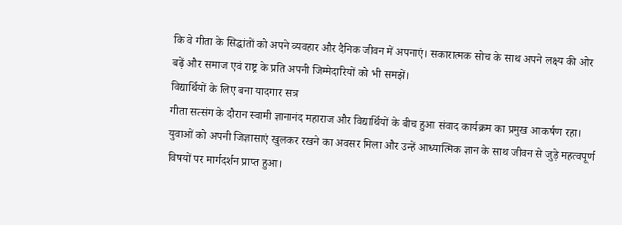कि वे गीता के सिद्धांतों को अपने व्यवहार और दैनिक जीवन में अपनाएं। सकारात्मक सोच के साथ अपने लक्ष्य की ओर बढ़ें और समाज एवं राष्ट्र के प्रति अपनी जिम्मेदारियों को भी समझें।
विद्यार्थियों के लिए बना यादगार सत्र
गीता सत्संग के दौरान स्वामी ज्ञानानंद महाराज और विद्यार्थियों के बीच हुआ संवाद कार्यक्रम का प्रमुख आकर्षण रहा। युवाओं को अपनी जिज्ञासाएं खुलकर रखने का अवसर मिला और उन्हें आध्यात्मिक ज्ञान के साथ जीवन से जुड़े महत्वपूर्ण विषयों पर मार्गदर्शन प्राप्त हुआ।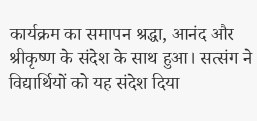कार्यक्रम का समापन श्रद्धा, आनंद और श्रीकृष्ण के संदेश के साथ हुआ। सत्संग ने विद्यार्थियों को यह संदेश दिया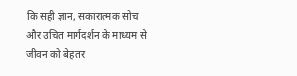कि सही ज्ञान, सकारात्मक सोच और उचित मार्गदर्शन के माध्यम से जीवन को बेहतर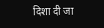दिशा दी जा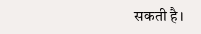सकती है।